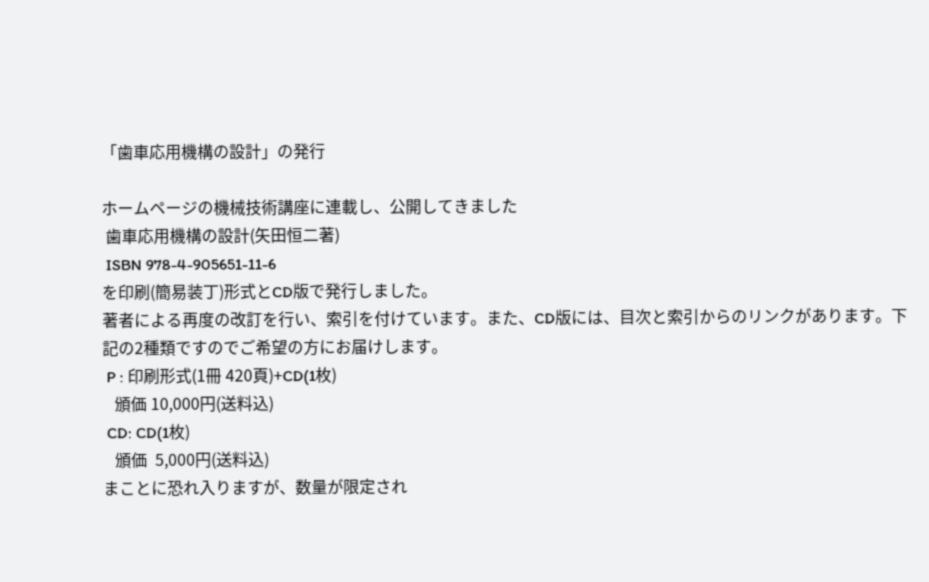「歯車応用機構の設計」の発行

ホームページの機械技術講座に連載し、公開してきました
 歯車応用機構の設計(矢田恒二著)
 ISBN 978-4-905651-11-6
を印刷(簡易装丁)形式とCD版で発行しました。
著者による再度の改訂を行い、索引を付けています。また、CD版には、目次と索引からのリンクがあります。下記の2種類ですのでご希望の方にお届けします。
 P : 印刷形式(1冊 420頁)+CD(1枚)
   頒価 10,000円(送料込)
 CD: CD(1枚)
   頒価  5,000円(送料込)
まことに恐れ入りますが、数量が限定され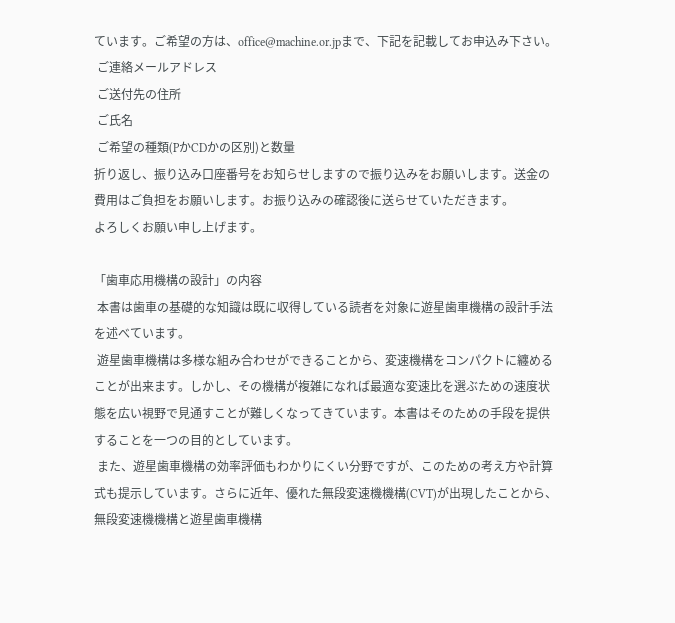ています。ご希望の方は、office@machine.or.jpまで、下記を記載してお申込み下さい。
 ご連絡メールアドレス
 ご送付先の住所
 ご氏名
 ご希望の種類(PかCDかの区別)と数量
折り返し、振り込み口座番号をお知らせしますので振り込みをお願いします。送金の費用はご負担をお願いします。お振り込みの確認後に送らせていただきます。
よろしくお願い申し上げます。

「歯車応用機構の設計」の内容
 本書は歯車の基礎的な知識は既に収得している読者を対象に遊星歯車機構の設計手法を述べています。
 遊星歯車機構は多様な組み合わせができることから、変速機構をコンパクトに纏めることが出来ます。しかし、その機構が複雑になれば最適な変速比を選ぶための速度状態を広い視野で見通すことが難しくなってきています。本書はそのための手段を提供することを一つの目的としています。
 また、遊星歯車機構の効率評価もわかりにくい分野ですが、このための考え方や計算式も提示しています。さらに近年、優れた無段変速機機構(CVT)が出現したことから、無段変速機機構と遊星歯車機構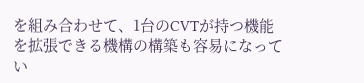を組み合わせて、1台のCVTが持つ機能を拡張できる機構の構築も容易になってい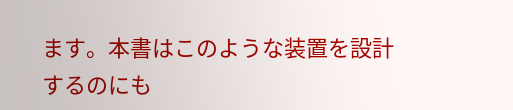ます。本書はこのような装置を設計するのにも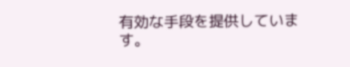有効な手段を提供しています。